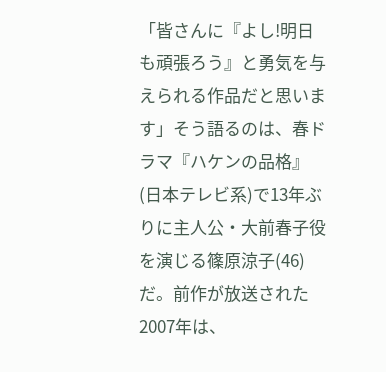「皆さんに『よし!明日も頑張ろう』と勇気を与えられる作品だと思います」そう語るのは、春ドラマ『ハケンの品格』(日本テレビ系)で13年ぶりに主人公・大前春子役を演じる篠原涼子(46)だ。前作が放送された2007年は、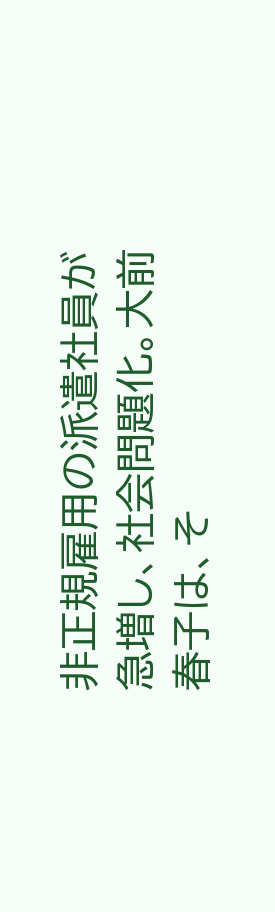非正規雇用の派遣社員が急増し、社会問題化。大前春子は、そ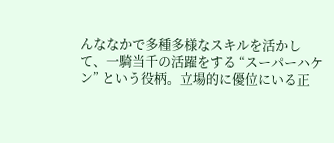んななかで多種多様なスキルを活かして、一騎当千の活躍をする “スーパーハケン” という役柄。立場的に優位にいる正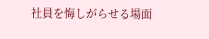社員を悔しがらせる場面